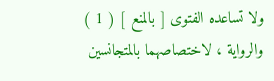ولا تساعده الفتوى [ بالمنع ] ( 1 ) والرواية ، لاختصاصهما بالمتجانسين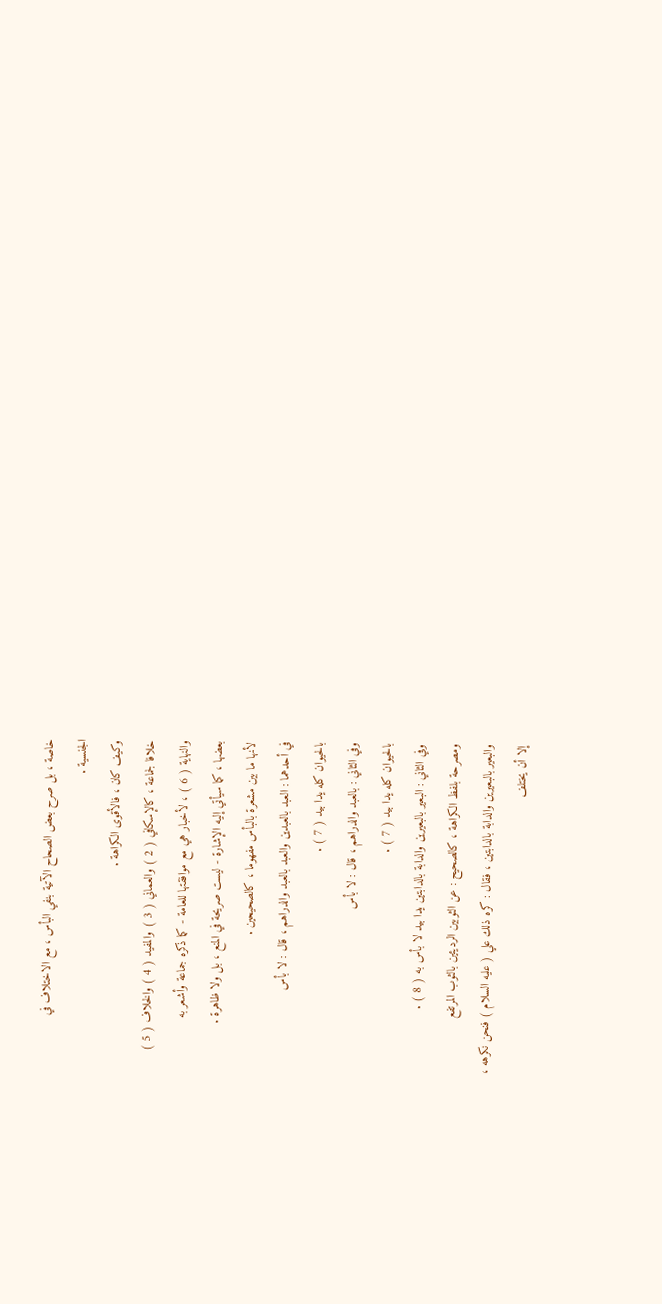خاصة ، بل صرح بعض الصحاح الآتية بنفي البأس ، مع الاختلاف في
الجنسية .
وكيف كان ، فالأقوى الكراهة .
خلافا لجماعة ، كالإسكافي ( 2 ) والعماني ( 3 ) والمفيد ( 4 ) والخلاف ( 5 )
والنهاية ( 6 ) ، لأخبار هي مع موافقتها للعامة - كما ذكره جماعة وأشعر به
بعضها ، كما سيأتي إليه الإشارة - ليست صريحة في المنع ، بل ولا ظاهرة .
لأنها ما بين مشعرة بالبأس مفهوما ، كالصحيحين .
في أحدهما : العبد بالعبدين والعبد بالعبد والدراهم ، قال : لا بأس
بالحيوان كله يدا بيد ( 7 ) .
وفي الثاني : بالعبد والدراهم ، قال : لا بأس
بالحيوان كله يدا بيد ( 7 ) .
وفي الثاني : البعير بالبعيرين والدابة بالدابتين يدا بيد لا بأس به ( 8 ) .
ومصرحة بلفظ الكراهة ، كالصحيح : عن الثوبين الرديئين بالثوب المرتفع
والبعير بالبعيرين والدابة بالدابتين ، فقال : كره ذلك علي ( عليه السلام ) فنحن نكرهه ،
إلا أن يختلف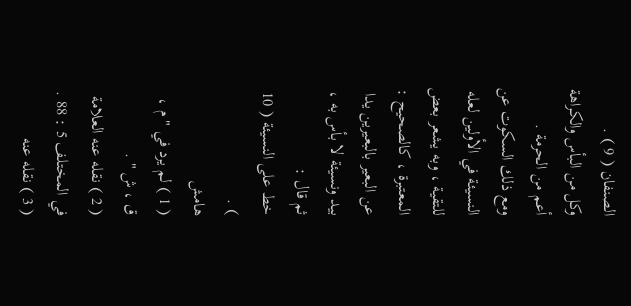الصنفان ( 9 ) .
وكل من البأس والكراهة أعم من الحرمة .
ومع ذلك السكوت عن النسيئة في الأولين لعله للتقية ، وبه يشعر بعض
المعتبرة ، كالصحيح : عن البعير بالبعيرين يدا بيد ونسيئة لا بأس به ، ثم قال :
خط على النسيئة ( 10 ) .
هامش
( 1 ) لم يرد في " م ، ق ، ش " .
( 2 ) نقله عنه العلامة في المختلف 5 : 88 .
( 3 ) نقله عنه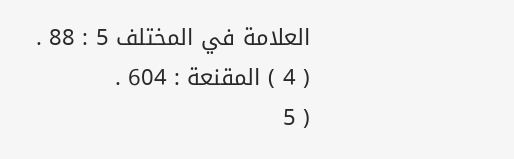العلامة في المختلف 5 : 88 .
( 4 ) المقنعة : 604 .
( 5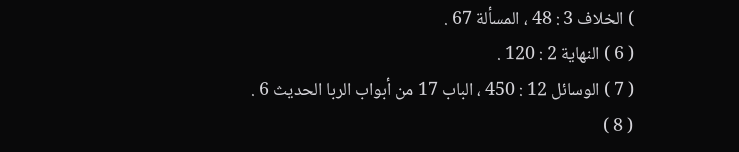) الخلاف 3 : 48 ، المسألة 67 .
( 6 ) النهاية 2 : 120 .
( 7 ) الوسائل 12 : 450 ، الباب 17 من أبواب الربا الحديث 6 .
( 8 )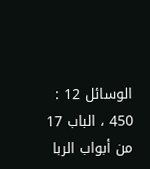الوسائل 12 : 450 ، الباب 17 من أبواب الربا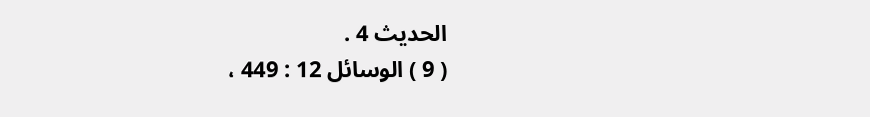الحديث 4 .
( 9 ) الوسائل 12 : 449 ،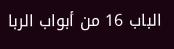الباب 16 من أبواب الربا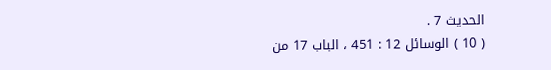الحديث 7 .
( 10 ) الوسائل 12 : 451 ، الباب 17 من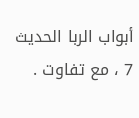أبواب الربا الحديث 7 ، مع تفاوت .